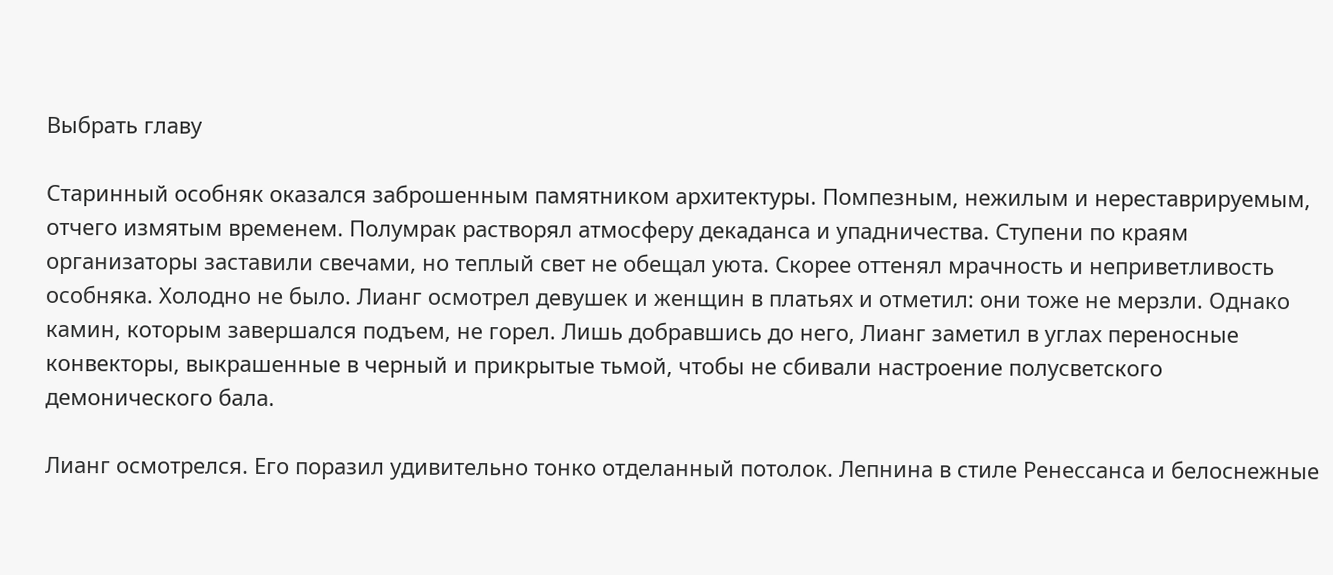Выбрать главу

Старинный особняк оказался заброшенным памятником архитектуры. Помпезным, нежилым и нереставрируемым, отчего измятым временем. Полумрак растворял атмосферу декаданса и упадничества. Ступени по краям организаторы заставили свечами, но теплый свет не обещал уюта. Скорее оттенял мрачность и неприветливость особняка. Холодно не было. Лианг осмотрел девушек и женщин в платьях и отметил: они тоже не мерзли. Однако камин, которым завершался подъем, не горел. Лишь добравшись до него, Лианг заметил в углах переносные конвекторы, выкрашенные в черный и прикрытые тьмой, чтобы не сбивали настроение полусветского демонического бала.

Лианг осмотрелся. Его поразил удивительно тонко отделанный потолок. Лепнина в стиле Ренессанса и белоснежные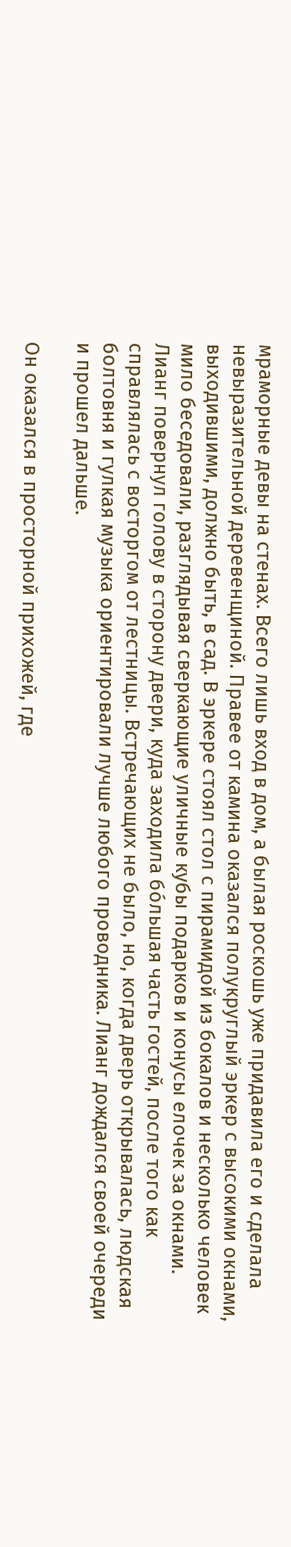мраморные девы на стенах. Всего лишь вход в дом, а былая роскошь уже придавила его и сделала невыразительной деревенщиной. Правее от камина оказался полукруглый эркер с высокими окнами, выходившими, должно быть, в сад. В эркере стоял стол с пирамидой из бокалов и несколько человек мило беседовали, разглядывая сверкающие уличные кубы подарков и конусы елочек за окнами. Лианг повернул голову в сторону двери, куда заходила бóльшая часть гостей, после того как справлялась с восторгом от лестницы. Встречающих не было, но, когда дверь открывалась, людская болтовня и гулкая музыка ориентировали лучше любого проводника. Лианг дождался своей очереди и прошел дальше.

Он оказался в просторной прихожей, где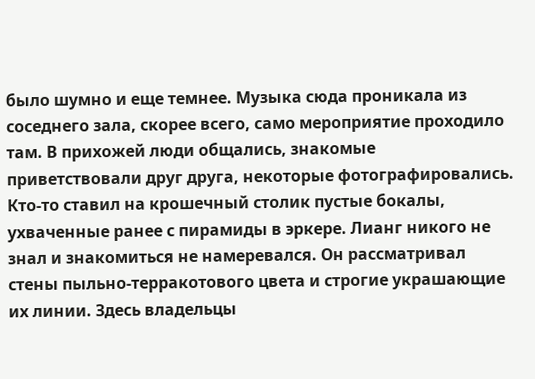было шумно и еще темнее. Музыка сюда проникала из соседнего зала, скорее всего, само мероприятие проходило там. В прихожей люди общались, знакомые приветствовали друг друга, некоторые фотографировались. Кто-то ставил на крошечный столик пустые бокалы, ухваченные ранее с пирамиды в эркере. Лианг никого не знал и знакомиться не намеревался. Он рассматривал стены пыльно-терракотового цвета и строгие украшающие их линии. Здесь владельцы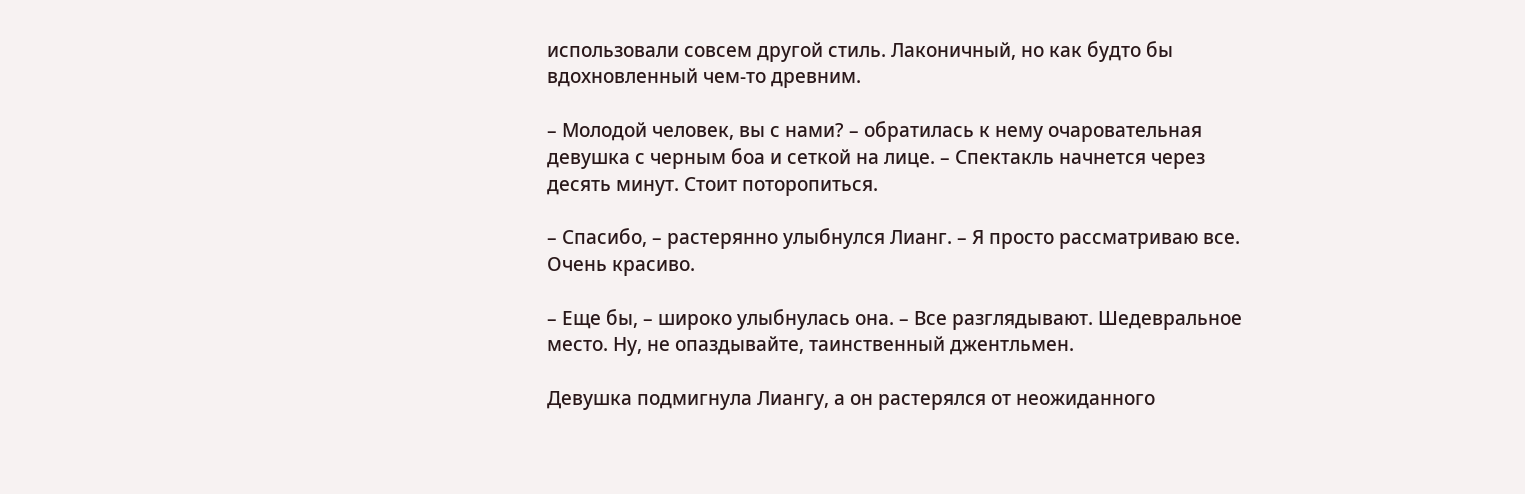использовали совсем другой стиль. Лаконичный, но как будто бы вдохновленный чем-то древним.

– Молодой человек, вы с нами? – обратилась к нему очаровательная девушка с черным боа и сеткой на лице. – Спектакль начнется через десять минут. Стоит поторопиться.

– Спасибо, – растерянно улыбнулся Лианг. – Я просто рассматриваю все. Очень красиво.

– Еще бы, – широко улыбнулась она. – Все разглядывают. Шедевральное место. Ну, не опаздывайте, таинственный джентльмен.

Девушка подмигнула Лиангу, а он растерялся от неожиданного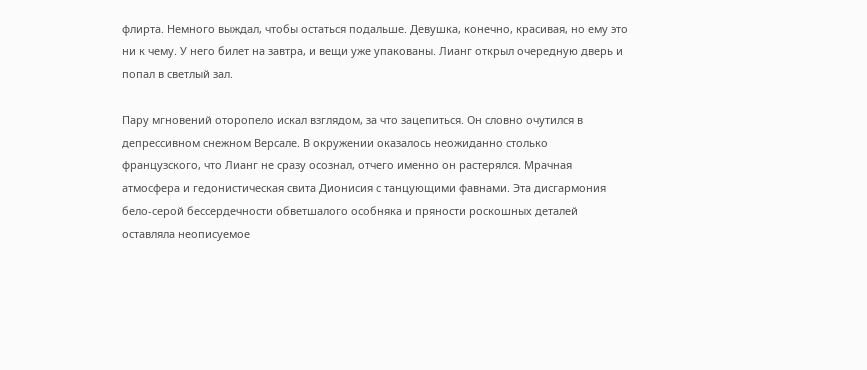флирта. Немного выждал, чтобы остаться подальше. Девушка, конечно, красивая, но ему это ни к чему. У него билет на завтра, и вещи уже упакованы. Лианг открыл очередную дверь и попал в светлый зал.

Пару мгновений оторопело искал взглядом, за что зацепиться. Он словно очутился в депрессивном снежном Версале. В окружении оказалось неожиданно столько французского, что Лианг не сразу осознал, отчего именно он растерялся. Мрачная атмосфера и гедонистическая свита Дионисия с танцующими фавнами. Эта дисгармония бело-серой бессердечности обветшалого особняка и пряности роскошных деталей оставляла неописуемое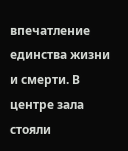впечатление единства жизни и смерти. В центре зала стояли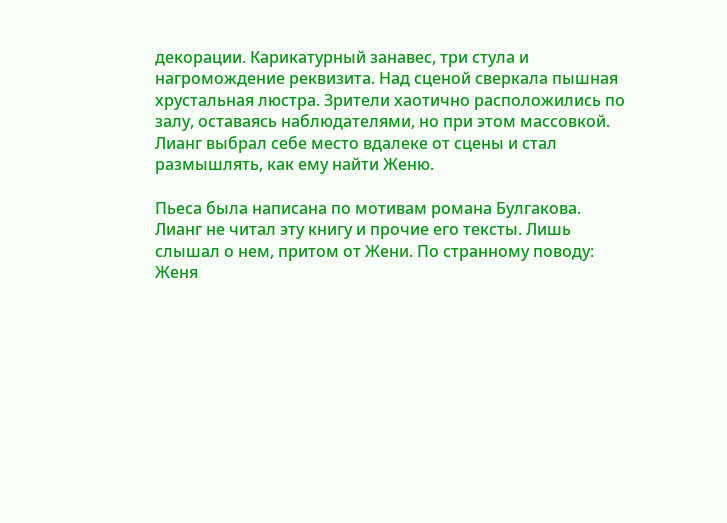декорации. Карикатурный занавес, три стула и нагромождение реквизита. Над сценой сверкала пышная хрустальная люстра. Зрители хаотично расположились по залу, оставаясь наблюдателями, но при этом массовкой. Лианг выбрал себе место вдалеке от сцены и стал размышлять, как ему найти Женю.

Пьеса была написана по мотивам романа Булгакова. Лианг не читал эту книгу и прочие его тексты. Лишь слышал о нем, притом от Жени. По странному поводу: Женя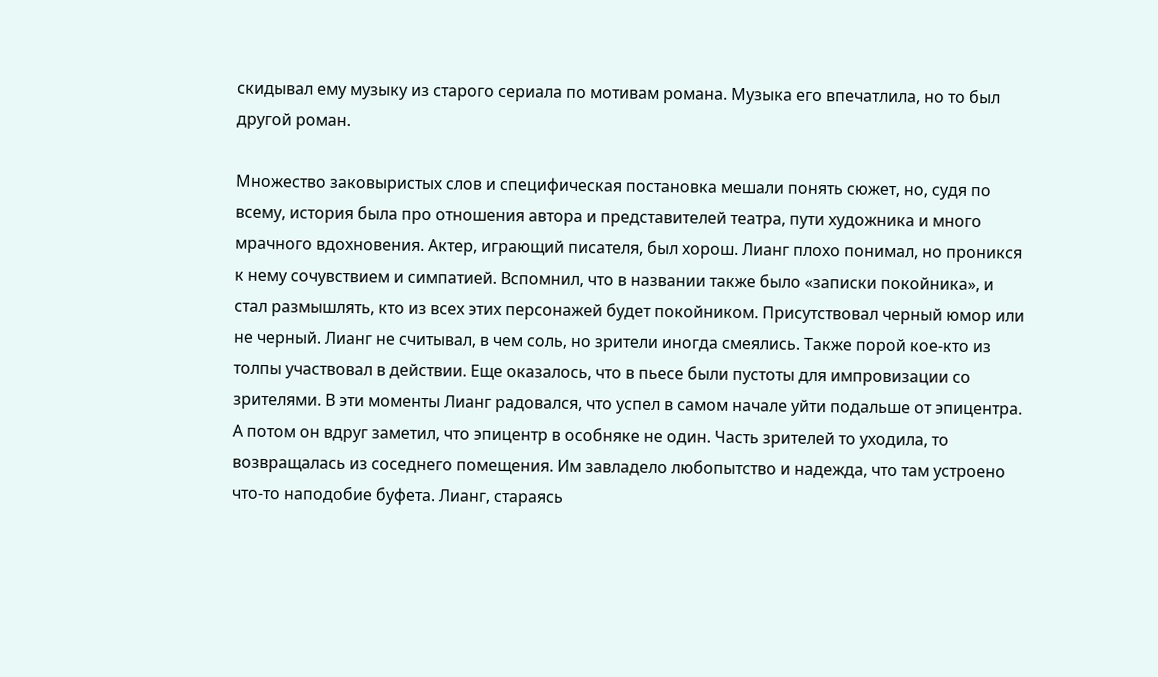скидывал ему музыку из старого сериала по мотивам романа. Музыка его впечатлила, но то был другой роман.

Множество заковыристых слов и специфическая постановка мешали понять сюжет, но, судя по всему, история была про отношения автора и представителей театра, пути художника и много мрачного вдохновения. Актер, играющий писателя, был хорош. Лианг плохо понимал, но проникся к нему сочувствием и симпатией. Вспомнил, что в названии также было «записки покойника», и стал размышлять, кто из всех этих персонажей будет покойником. Присутствовал черный юмор или не черный. Лианг не считывал, в чем соль, но зрители иногда смеялись. Также порой кое-кто из толпы участвовал в действии. Еще оказалось, что в пьесе были пустоты для импровизации со зрителями. В эти моменты Лианг радовался, что успел в самом начале уйти подальше от эпицентра. А потом он вдруг заметил, что эпицентр в особняке не один. Часть зрителей то уходила, то возвращалась из соседнего помещения. Им завладело любопытство и надежда, что там устроено что-то наподобие буфета. Лианг, стараясь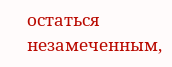остаться незамеченным,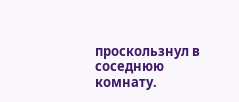проскользнул в соседнюю комнату.